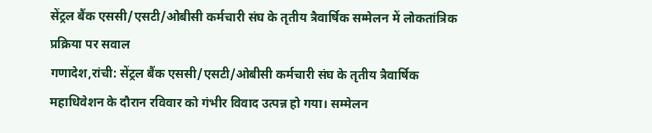सेंट्रल बैंक एससी/एसटी/ओबीसी कर्मचारी संघ के तृतीय त्रैवार्षिक सम्मेलन में लोकतांत्रिक प्रक्रिया पर सवाल
गणादेश,रांची: सेंट्रल बैंक एससी/एसटी/ओबीसी कर्मचारी संघ के तृतीय त्रैवार्षिक महाधिवेशन के दौरान रविवार को गंभीर विवाद उत्पन्न हो गया। सम्मेलन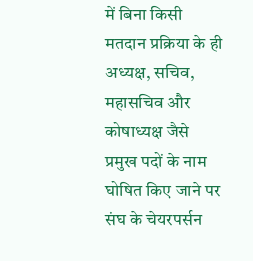में बिना किसी मतदान प्रक्रिया के ही अध्यक्ष, सचिव, महासचिव और कोषाध्यक्ष जैसे प्रमुख पदों के नाम घोषित किए जाने पर संघ के चेयरपर्सन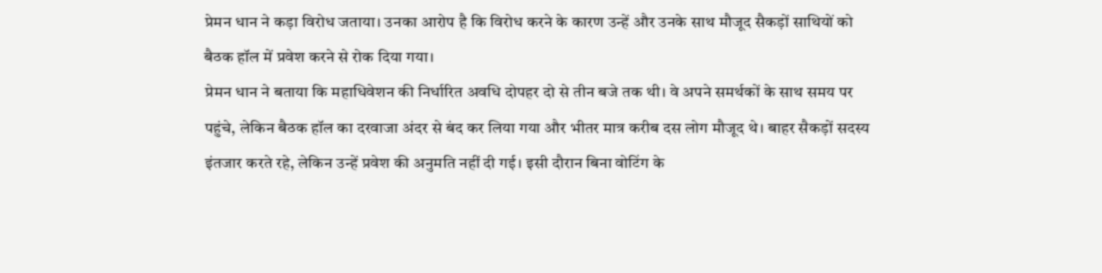प्रेमन धान ने कड़ा विरोध जताया। उनका आरोप है कि विरोध करने के कारण उन्हें और उनके साथ मौजूद सैकड़ों साथियों को बैठक हॉल में प्रवेश करने से रोक दिया गया।
प्रेमन धान ने बताया कि महाधिवेशन की निर्धारित अवधि दोपहर दो से तीन बजे तक थी। वे अपने समर्थकों के साथ समय पर पहुंचे, लेकिन बैठक हॉल का दरवाजा अंदर से बंद कर लिया गया और भीतर मात्र करीब दस लोग मौजूद थे। बाहर सैकड़ों सदस्य इंतजार करते रहे, लेकिन उन्हें प्रवेश की अनुमति नहीं दी गई। इसी दौरान बिना वोटिंग के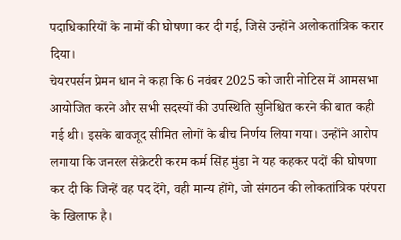पदाधिकारियों के नामों की घोषणा कर दी गई, जिसे उन्होंने अलोकतांत्रिक करार दिया।
चेयरपर्सन प्रेमन धान ने कहा कि 6 नवंबर 2025 को जारी नोटिस में आमसभा आयोजित करने और सभी सदस्यों की उपस्थिति सुनिश्चित करने की बात कही गई थी। इसके बावजूद सीमित लोगों के बीच निर्णय लिया गया। उन्होंने आरोप लगाया कि जनरल सेक्रेटरी करम कर्म सिंह मुंडा ने यह कहकर पदों की घोषणा कर दी कि जिन्हें वह पद देंगे, वही मान्य होंगे, जो संगठन की लोकतांत्रिक परंपरा के खिलाफ है।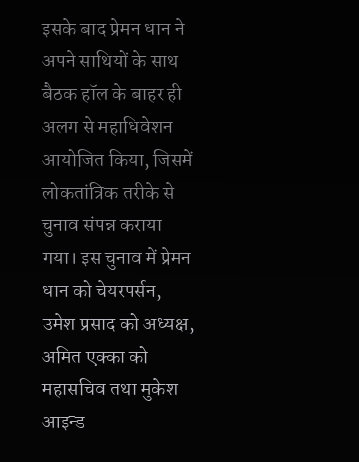इसके बाद प्रेमन धान ने अपने साथियों के साथ बैठक हॉल के बाहर ही अलग से महाधिवेशन आयोजित किया, जिसमें लोकतांत्रिक तरीके से चुनाव संपन्न कराया गया। इस चुनाव में प्रेमन धान को चेयरपर्सन, उमेश प्रसाद को अध्यक्ष, अमित एक्का को महासचिव तथा मुकेश आइन्ड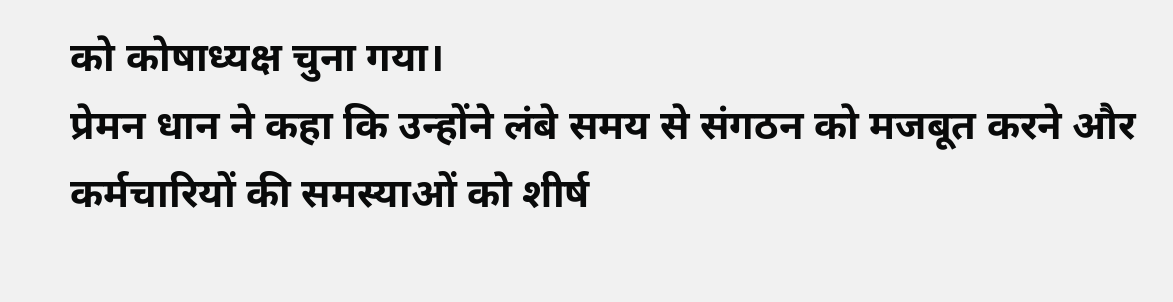को कोषाध्यक्ष चुना गया।
प्रेमन धान ने कहा कि उन्होंने लंबे समय से संगठन को मजबूत करने और कर्मचारियों की समस्याओं को शीर्ष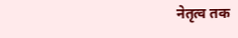नेतृत्व तक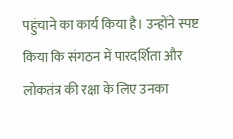पहुंचाने का कार्य किया है। उन्होंने स्पष्ट किया कि संगठन में पारदर्शिता और लोकतंत्र की रक्षा के लिए उनका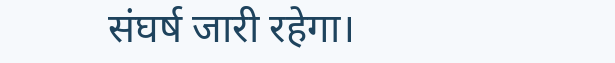संघर्ष जारी रहेगा।